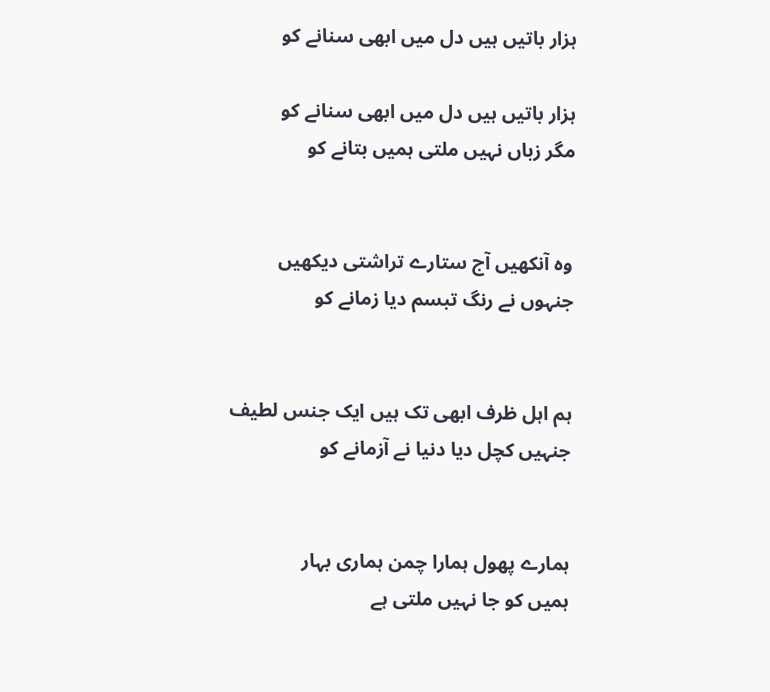ہزار باتیں ہیں دل میں ابھی سنانے کو

ہزار باتیں ہیں دل میں ابھی سنانے کو
مگر زباں نہیں ملتی ہمیں بتانے کو


وہ آنکھیں آج ستارے تراشتی دیکھیں
جنہوں نے رنگ تبسم دیا زمانے کو


ہم اہل ظرف ابھی تک ہیں ایک جنس لطیف
جنہیں کچل دیا دنیا نے آزمانے کو


ہمارے پھول ہمارا چمن ہماری بہار
ہمیں کو جا نہیں ملتی ہے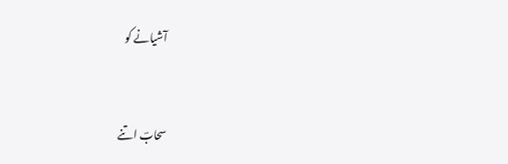آشیانے کو


سحابؔ اتنے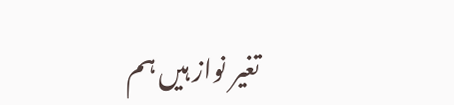تغیر نواز ہیں ہم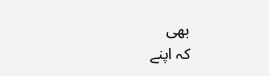بھی
کہ اپنے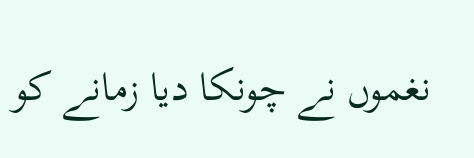نغموں نے چونکا دیا زمانے کو